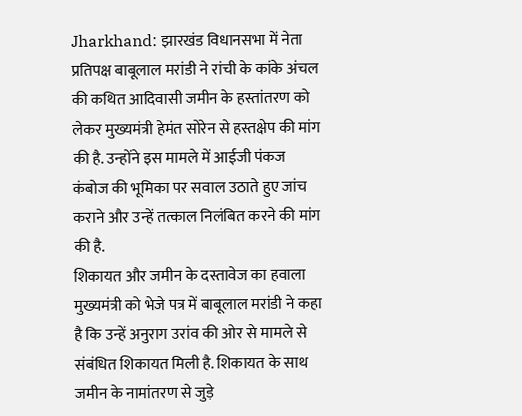Jharkhand: झारखंड विधानसभा में नेता प्रतिपक्ष बाबूलाल मरांडी ने रांची के कांके अंचल की कथित आदिवासी जमीन के हस्तांतरण को लेकर मुख्यमंत्री हेमंत सोरेन से हस्तक्षेप की मांग की है. उन्होंने इस मामले में आईजी पंकज कंबोज की भूमिका पर सवाल उठाते हुए जांच कराने और उन्हें तत्काल निलंबित करने की मांग की है.
शिकायत और जमीन के दस्तावेज का हवाला
मुख्यमंत्री को भेजे पत्र में बाबूलाल मरांडी ने कहा है कि उन्हें अनुराग उरांव की ओर से मामले से संबंधित शिकायत मिली है. शिकायत के साथ जमीन के नामांतरण से जुड़े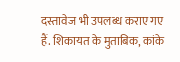दस्तावेज भी उपलब्ध कराए गए हैं. शिकायत के मुताबिक, कांके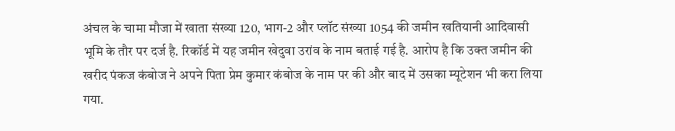अंचल के चामा मौजा में खाता संख्या 120, भाग-2 और प्लॉट संख्या 1054 की जमीन खतियानी आदिवासी भूमि के तौर पर दर्ज है. रिकॉर्ड में यह जमीन खेदुवा उरांव के नाम बताई गई है. आरोप है कि उक्त जमीन की खरीद पंकज कंबोज ने अपने पिता प्रेम कुमार कंबोज के नाम पर की और बाद में उसका म्यूटेशन भी करा लिया गया.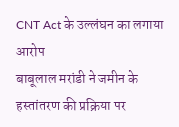CNT Act के उल्लंघन का लगाया आरोप
बाबूलाल मरांडी ने जमीन के हस्तांतरण की प्रक्रिया पर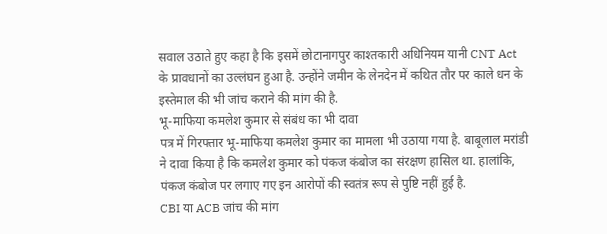सवाल उठाते हुए कहा है कि इसमें छोटानागपुर काश्तकारी अधिनियम यानी CNT Act के प्रावधानों का उल्लंघन हुआ है. उन्होंने जमीन के लेनदेन में कथित तौर पर काले धन के इस्तेमाल की भी जांच कराने की मांग की है.
भू-माफिया कमलेश कुमार से संबंध का भी दावा
पत्र में गिरफ्तार भू-माफिया कमलेश कुमार का मामला भी उठाया गया है. बाबूलाल मरांडी ने दावा किया है कि कमलेश कुमार को पंकज कंबोज का संरक्षण हासिल था. हालांकि, पंकज कंबोज पर लगाए गए इन आरोपों की स्वतंत्र रूप से पुष्टि नहीं हुई है.
CBI या ACB जांच की मांग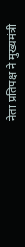नेता प्रतिपक्ष ने मुख्यमंत्री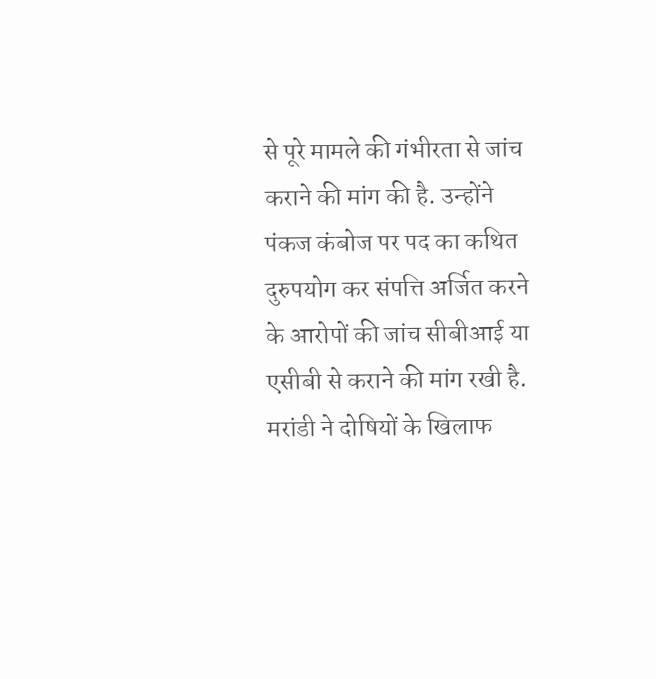से पूरे मामले की गंभीरता से जांच कराने की मांग की है. उन्होंने पंकज कंबोज पर पद का कथित दुरुपयोग कर संपत्ति अर्जित करने के आरोपों की जांच सीबीआई या एसीबी से कराने की मांग रखी है. मरांडी ने दोषियों के खिलाफ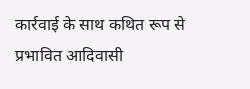कार्रवाई के साथ कथित रूप से प्रभावित आदिवासी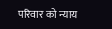परिवार को न्याय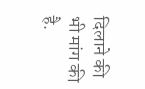दिलाने की भी मांग की है.